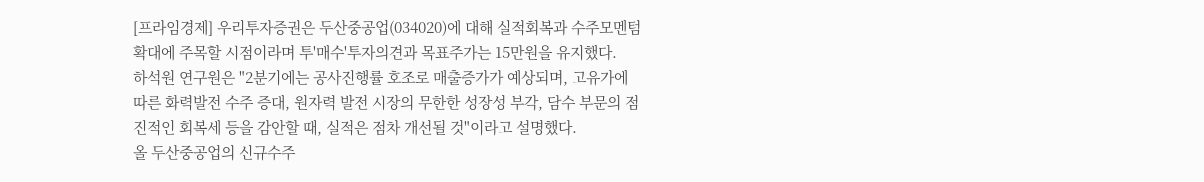[프라임경제] 우리투자증권은 두산중공업(034020)에 대해 실적회복과 수주모멘텀 확대에 주목할 시점이라며 투'매수'투자의견과 목표주가는 15만원을 유지했다.
하석원 연구원은 "2분기에는 공사진행률 호조로 매출증가가 예상되며, 고유가에 따른 화력발전 수주 증대, 원자력 발전 시장의 무한한 성장성 부각, 담수 부문의 점진적인 회복세 등을 감안할 때, 실적은 점차 개선될 것"이라고 설명했다.
올 두산중공업의 신규수주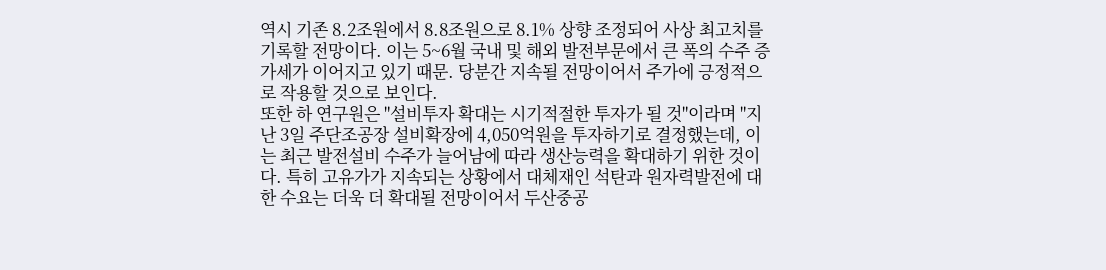역시 기존 8.2조원에서 8.8조원으로 8.1% 상향 조정되어 사상 최고치를 기록할 전망이다. 이는 5~6월 국내 및 해외 발전부문에서 큰 폭의 수주 증가세가 이어지고 있기 때문. 당분간 지속될 전망이어서 주가에 긍정적으로 작용할 것으로 보인다.
또한 하 연구원은 "설비투자 확대는 시기적절한 투자가 될 것"이라며 "지난 3일 주단조공장 설비확장에 4,050억원을 투자하기로 결정했는데, 이는 최근 발전설비 수주가 늘어남에 따라 생산능력을 확대하기 위한 것이다. 특히 고유가가 지속되는 상황에서 대체재인 석탄과 원자력발전에 대한 수요는 더욱 더 확대될 전망이어서 두산중공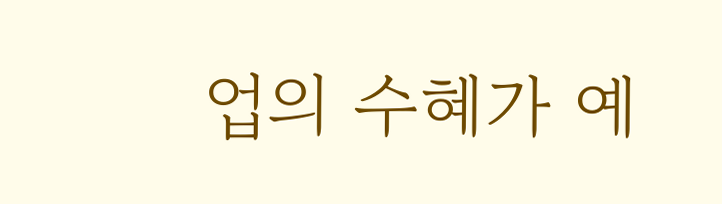업의 수혜가 예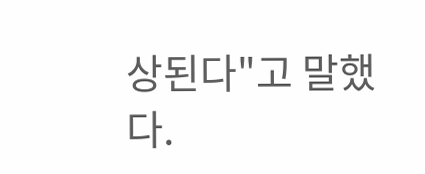상된다"고 말했다.